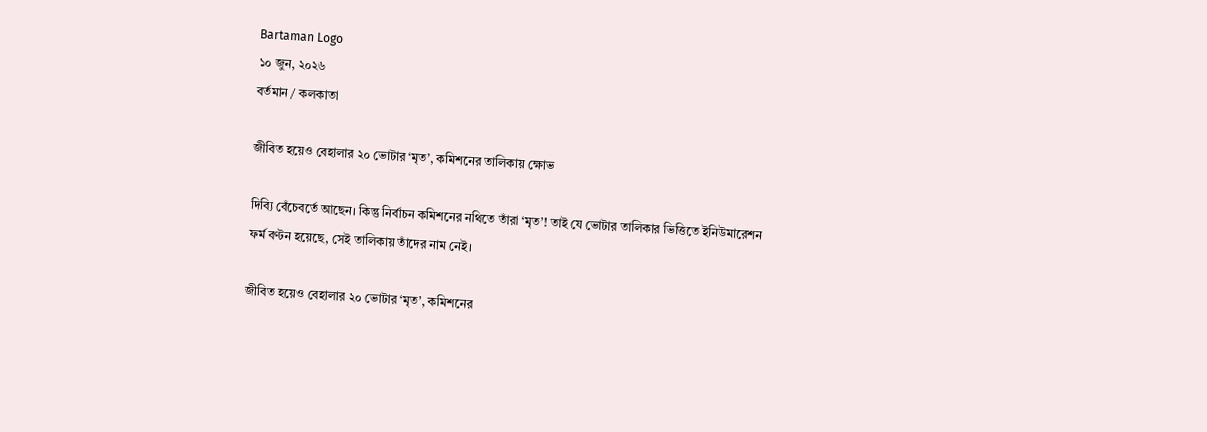Bartaman Logo
১০ জুন, ২০২৬
বর্তমান / কলকাতা

জীবিত হয়েও বেহালার ২০ ভোটার ‘মৃত’, কমিশনের তালিকায় ক্ষোভ

দিব্যি বেঁচেবর্তে আছেন। কিন্তু নির্বাচন কমিশনের নথিতে তাঁরা ‘মৃত’! তাই যে ভোটার তালিকার ভিত্তিতে ইনিউমারেশন ফর্ম বণ্টন হয়েছে, সেই তালিকায় তাঁদের নাম নেই।

জীবিত হয়েও বেহালার ২০ ভোটার ‘মৃত’, কমিশনের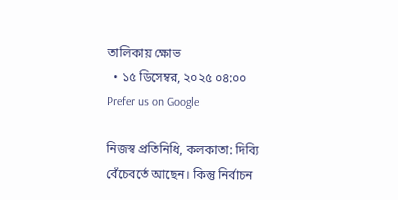তালিকায় ক্ষোভ
  • ১৫ ডিসেম্বর, ২০২৫ ০৪:০০
Prefer us on Google

নিজস্ব প্রতিনিধি, কলকাতা: দিব্যি বেঁচেবর্তে আছেন। কিন্তু নির্বাচন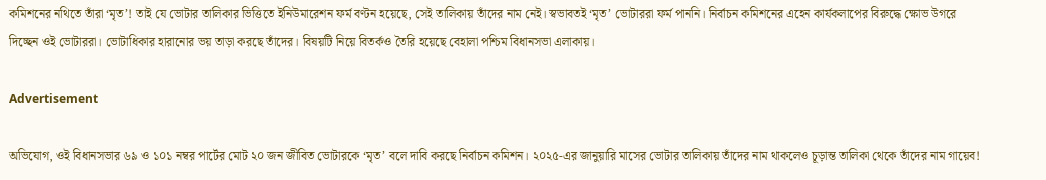কমিশনের নথিতে তাঁরা ‘মৃত’! তাই যে ভোটার তালিকার ভিত্তিতে ইনিউমারেশন ফর্ম বণ্টন হয়েছে, সেই তালিকায় তাঁদের নাম নেই। স্বভাবতই ‘মৃত’ ভোটাররা ফর্ম পাননি। নির্বাচন কমিশনের এহেন কার্যকলাপের বিরুদ্ধে ক্ষোভ উগরে দিচ্ছেন ওই ভোটাররা। ভোটাধিকার হারানোর ভয় তাড়া করছে তাঁদের। বিষয়টি নিয়ে বিতর্কও তৈরি হয়েছে বেহালা পশ্চিম বিধানসভা এলাকায়।

Advertisement

অভিযোগ, ওই বিধানসভার ৬৯ ও ১০১ নম্বর পার্টের মোট ২০ জন জীবিত ভোটারকে ‘মৃত’ বলে দাবি করছে নির্বাচন কমিশন। ২০২৫-এর জানুয়ারি মাসের ভোটার তালিকায় তাঁদের নাম থাকলেও চূড়ান্ত তালিকা থেকে তাঁদের নাম গায়েব!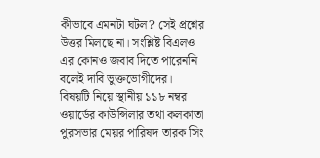কীভাবে এমনটা ঘটল? সেই প্রশ্নের উত্তর মিলছে না। সংশ্লিষ্ট বিএলও এর কোনও জবাব দিতে পারেননি বলেই দাবি ভুক্তভোগীদের। বিষয়টি নিয়ে স্থানীয় ১১৮ নম্বর ওয়ার্ডের কাউন্সিলার তথা কলকাতা পুরসভার মেয়র পারিষদ তারক সিং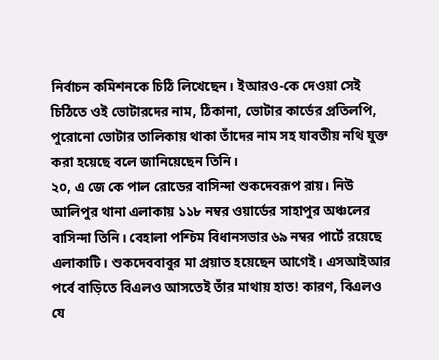নির্বাচন কমিশনকে চিঠি লিখেছেন। ইআরও-কে দেওয়া সেই চিঠিতে ওই ভোটারদের নাম, ঠিকানা, ভোটার কার্ডের প্রতিলপি, পুরোনো ভোটার তালিকায় থাকা তাঁদের নাম সহ যাবতীয় নথি যুক্ত করা হয়েছে বলে জানিয়েছেন তিনি।
২০, এ জে কে পাল রোডের বাসিন্দা শুকদেবরূপ রায়। নিউ আলিপুর থানা এলাকায় ১১৮ নম্বর ওয়ার্ডের সাহাপুর অঞ্চলের বাসিন্দা তিনি। বেহালা পশ্চিম বিধানসভার ৬৯ নম্বর পার্টে রয়েছে এলাকাটি। শুকদেববাবুর মা প্রয়াত হয়েছেন আগেই। এসআইআর পর্বে বাড়িতে বিএলও আসতেই তাঁর মাথায় হাত! কারণ, বিএলও যে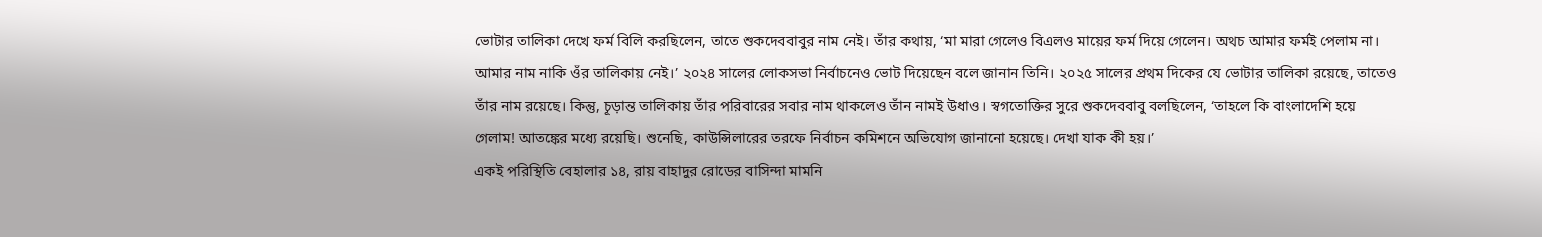ভোটার তালিকা দেখে ফর্ম বিলি করছিলেন, তাতে শুকদেববাবুর নাম নেই। তাঁর কথায়, ‘মা মারা গেলেও বিএলও মায়ের ফর্ম দিয়ে গেলেন। অথচ আমার ফর্মই পেলাম না। আমার নাম নাকি ওঁর তালিকায় নেই।’ ২০২৪ সালের লোকসভা নির্বাচনেও ভোট দিয়েছেন বলে জানান তিনি। ২০২৫ সালের প্রথম দিকের যে ভোটার তালিকা রয়েছে, তাতেও তাঁর নাম রয়েছে। কিন্তু, চূড়ান্ত তালিকায় তাঁর পরিবারের সবার নাম থাকলেও তাঁন নামই উধাও। স্বগতোক্তির সুরে শুকদেববাবু বলছিলেন, ‘তাহলে কি বাংলাদেশি হয়ে গেলাম! আতঙ্কের মধ্যে রয়েছি। শুনেছি, কাউন্সিলারের তরফে নির্বাচন কমিশনে অভিযোগ জানানো হয়েছে। দেখা যাক কী হয়।’
একই পরিস্থিতি বেহালার ১৪, রায় বাহাদুর রোডের বাসিন্দা মামনি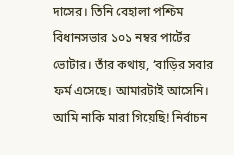দাসের। তিনি বেহালা পশ্চিম বিধানসভার ১০১ নম্বর পার্টের ভোটার। তাঁর কথায়, ‘বাড়ির সবার ফর্ম এসেছে। আমারটাই আসেনি। আমি নাকি মারা গিয়েছি! নির্বাচন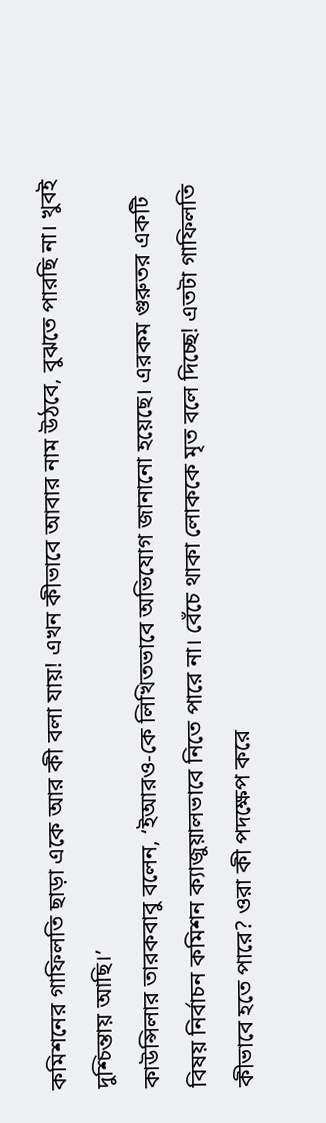কমিশনের গাফিলতি ছাড়া একে আর কী বলা যায়! এখন কীভাবে আবার নাম উঠবে, বুঝতে পারছি না। খুবই দুশ্চিন্তায় আছি।’
কাউন্সিলার তারকবাবু বলেন, ‘ইআরও-কে লিখিতভাবে অভিযোগ জানানো হয়েছে। এরকম গুরুতর একটি বিষয় নির্বাচন কমিশন ক্যাজুয়ালভাবে নিতে পারে না। বেঁচে থাকা লোককে মৃত বলে দিচ্ছে! এতটা গাফিলতি কীভাবে হতে পারে? ওরা কী পদক্ষেপ করে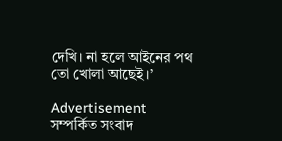দেখি। না হলে আইনের পথ তো খোলা আছেই।’

Advertisement
সম্পর্কিত সংবাদ